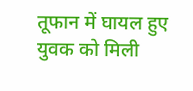तूफान में घायल हुए युवक को मिली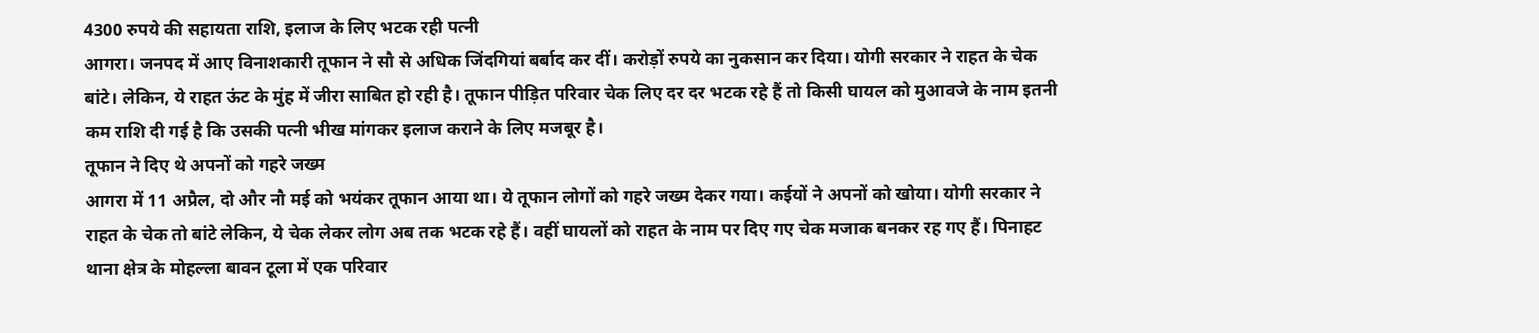4300 रुपये की सहायता राशि, इलाज के लिए भटक रही पत्नी
आगरा। जनपद में आए विनाशकारी तूफान ने सौ से अधिक जिंदगियां बर्बाद कर दीं। करोड़ों रुपये का नुकसान कर दिया। योगी सरकार ने राहत के चेक बांटे। लेकिन, ये राहत ऊंट के मुंह में जीरा साबित हो रही है। तूफान पीड़ित परिवार चेक लिए दर दर भटक रहे हैं तो किसी घायल को मुआवजे के नाम इतनी कम राशि दी गई है कि उसकी पत्नी भीख मांगकर इलाज कराने के लिए मजबूर है।
तूफान ने दिए थे अपनों को गहरे जख्म
आगरा में 11 अप्रैल, दो और नौ मई को भयंकर तूफान आया था। ये तूफान लोगों को गहरे जख्म देकर गया। कईयों ने अपनों को खोया। योगी सरकार ने राहत के चेक तो बांटे लेकिन, ये चेक लेकर लोग अब तक भटक रहे हैं। वहीं घायलों को राहत के नाम पर दिए गए चेक मजाक बनकर रह गए हैं। पिनाहट थाना क्षेत्र के मोहल्ला बावन टूला में एक परिवार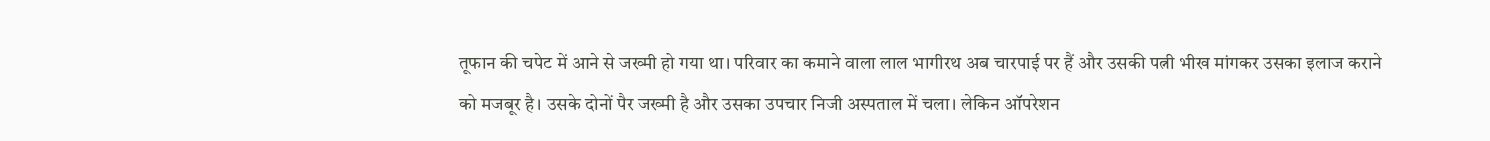तूफान की चपेट में आने से जख्मी हो गया था। परिवार का कमाने वाला लाल भागीरथ अब चारपाई पर हैं और उसकी पत्नी भीख मांगकर उसका इलाज कराने को मजबूर है। उसके दोनों पैर जख्मी है और उसका उपचार निजी अस्पताल में चला। लेकिन ऑपरेशन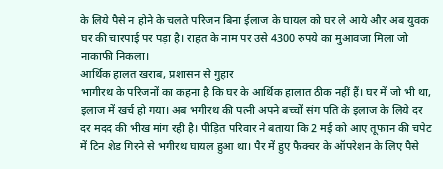के लिये पैसे न होने के चलते परिजन बिना ईलाज के घायल को घर ले आये और अब युवक घर की चारपाई पर पड़ा है। राहत के नाम पर उसे 4300 रुपये का मुआवजा मिला जो नाकाफी निकला।
आर्थिक हालत खराब, प्रशासन से गुहार
भागीरथ के परिजनों का कहना है कि घर के आर्थिक हालात ठीक नहीं हैं। घर में जो भी था, इलाज में खर्च हो गया। अब भगीरथ की पत्नी अपने बच्चों संग पति के इलाज के लिये दर दर मदद की भीख मांग रही है। पीड़ित परिवार ने बताया कि 2 मई को आए तूफान की चपेट में टिन शेड गिरने से भगीरथ घायल हुआ था। पैर में हुए फैक्चर के ऑपरेशन के लिए पैसे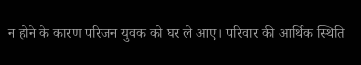न होने के कारण परिजन युवक को घर ले आए। परिवार की आर्थिक स्थिति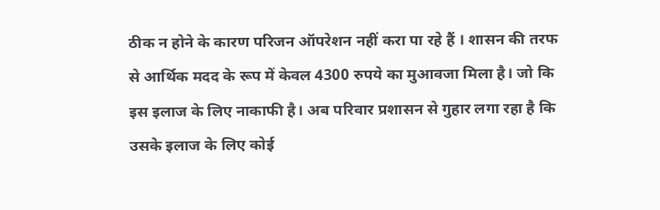ठीक न होने के कारण परिजन ऑपरेशन नहीं करा पा रहे हैं । शासन की तरफ से आर्थिक मदद के रूप में केवल 4300 रुपये का मुआवजा मिला है। जो कि इस इलाज के लिए नाकाफी है। अब परिवार प्रशासन से गुहार लगा रहा है कि उसके इलाज के लिए कोई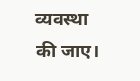व्यवस्था की जाए।